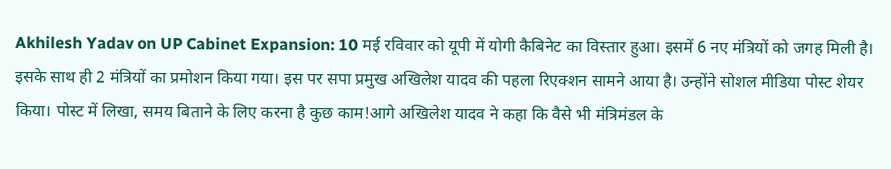Akhilesh Yadav on UP Cabinet Expansion: 10 मई रविवार को यूपी में योगी कैबिनेट का विस्तार हुआ। इसमें 6 नए मंत्रियों को जगह मिली है। इसके साथ ही 2 मंत्रियों का प्रमोशन किया गया। इस पर सपा प्रमुख अखिलेश यादव की पहला रिएक्शन सामने आया है। उन्होंने सोशल मीडिया पोस्ट शेयर किया। पोस्ट में लिखा, समय बिताने के लिए करना है कुछ काम!आगे अखिलेश यादव ने कहा कि वैसे भी मंत्रिमंडल के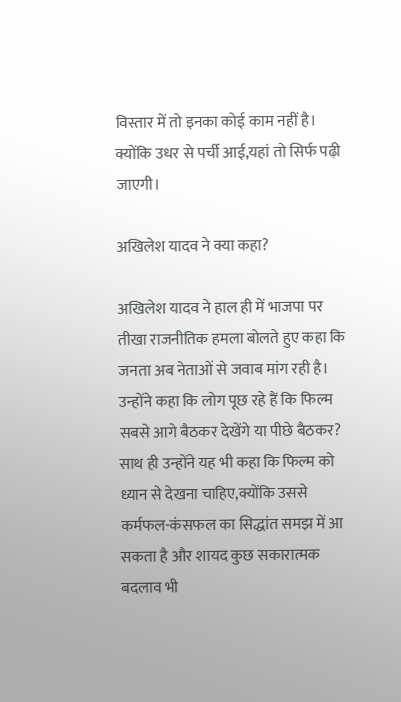विस्तार में तो इनका कोई काम नहीं है। क्योंकि उधर से पर्ची आई,यहां तो सिर्फ पढ़ी जाएगी।

अखिलेश यादव ने क्या कहा?

अखिलेश यादव ने हाल ही में भाजपा पर तीखा राजनीतिक हमला बोलते हुए कहा कि जनता अब नेताओं से जवाब मांग रही है। उन्होंने कहा कि लोग पूछ रहे हैं कि फिल्म सबसे आगे बैठकर देखेंगे या पीछे बैठकर? साथ ही उन्होंने यह भी कहा कि फिल्म को ध्यान से देखना चाहिए,क्योंकि उससे कर्मफल-कंसफल का सिद्धांत समझ में आ सकता है और शायद कुछ सकारात्मक बदलाव भी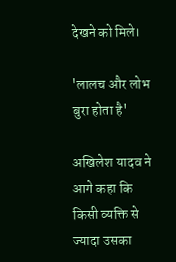देखने को मिले।

'लालच और लोभ बुरा होता है'

अखिलेश यादव ने आगे कहा कि किसी व्यक्ति से ज्यादा उसका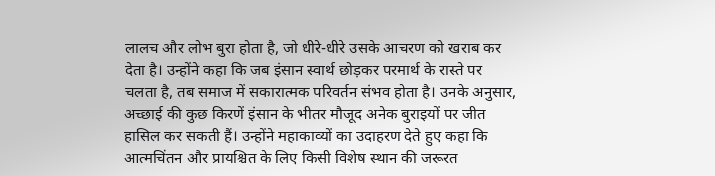लालच और लोभ बुरा होता है, जो धीरे-धीरे उसके आचरण को खराब कर देता है। उन्होंने कहा कि जब इंसान स्वार्थ छोड़कर परमार्थ के रास्ते पर चलता है, तब समाज में सकारात्मक परिवर्तन संभव होता है। उनके अनुसार, अच्छाई की कुछ किरणें इंसान के भीतर मौजूद अनेक बुराइयों पर जीत हासिल कर सकती हैं। उन्होंने महाकाव्यों का उदाहरण देते हुए कहा कि आत्मचिंतन और प्रायश्चित के लिए किसी विशेष स्थान की जरूरत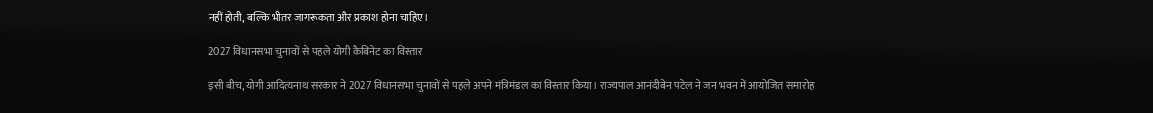नहीं होती, बल्कि भीतर जागरूकता और प्रकाश होना चाहिए।

2027 विधानसभा चुनावों से पहले योगी कैबिनेट का विस्तार

इसी बीच, योगी आदित्यनाथ सरकार ने 2027 विधानसभा चुनावों से पहले अपने मंत्रिमंडल का विस्तार किया। राज्यपाल आनंदीबेन पटेल ने जन भवन में आयोजित समारोह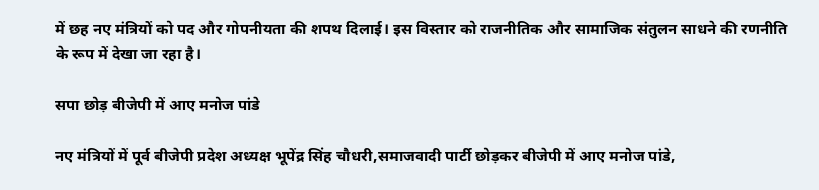में छह नए मंत्रियों को पद और गोपनीयता की शपथ दिलाई। इस विस्तार को राजनीतिक और सामाजिक संतुलन साधने की रणनीति के रूप में देखा जा रहा है।

सपा छोड़ बीजेपी में आए मनोज पांडे

नए मंत्रियों में पूर्व बीजेपी प्रदेश अध्यक्ष भूपेंद्र सिंह चौधरी,समाजवादी पार्टी छोड़कर बीजेपी में आए मनोज पांडे,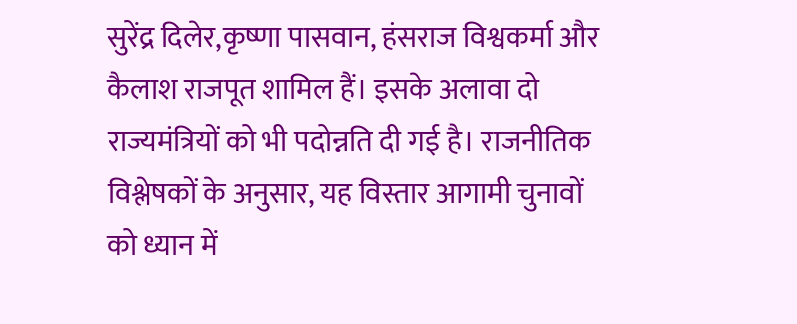सुरेंद्र दिलेर,कृष्णा पासवान, हंसराज विश्वकर्मा और कैलाश राजपूत शामिल हैं। इसके अलावा दो राज्यमंत्रियों को भी पदोन्नति दी गई है। राजनीतिक विश्लेषकों के अनुसार, यह विस्तार आगामी चुनावों को ध्यान में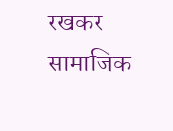रखकर सामाजिक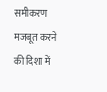समीकरण मजबूत करने की दिशा में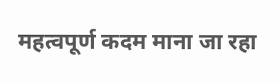महत्वपूर्ण कदम माना जा रहा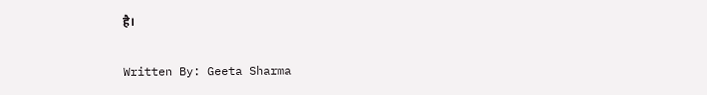है।

Written By: Geeta Sharma